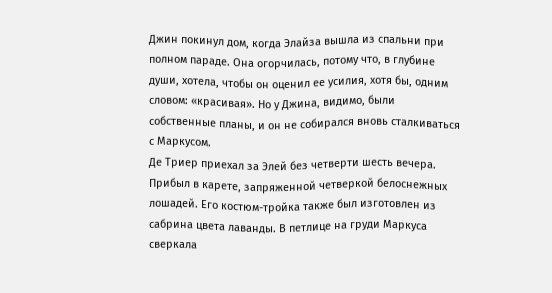Джин покинул дом, когда Элайза вышла из спальни при полном параде. Она огорчилась, потому что, в глубине души, хотела, чтобы он оценил ее усилия, хотя бы, одним словом: «красивая». Но у Джина, видимо, были собственные планы, и он не собирался вновь сталкиваться с Маркусом.
Де Триер приехал за Элей без четверти шесть вечера. Прибыл в карете, запряженной четверкой белоснежных лошадей. Его костюм-тройка также был изготовлен из сабрина цвета лаванды. В петлице на груди Маркуса сверкала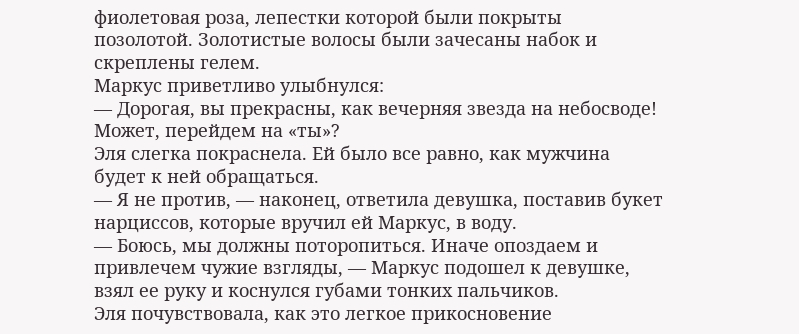фиолетовая роза, лепестки которой были покрыты позолотой. Золотистые волосы были зачесаны набок и скреплены гелем.
Маркус приветливо улыбнулся:
— Дорогая, вы прекрасны, как вечерняя звезда на небосводе! Может, перейдем на «ты»?
Эля слегка покраснела. Ей было все равно, как мужчина будет к ней обращаться.
— Я не против, — наконец, ответила девушка, поставив букет нарциссов, которые вручил ей Маркус, в воду.
— Боюсь, мы должны поторопиться. Иначе опоздаем и привлечем чужие взгляды, — Маркус подошел к девушке, взял ее руку и коснулся губами тонких пальчиков.
Эля почувствовала, как это легкое прикосновение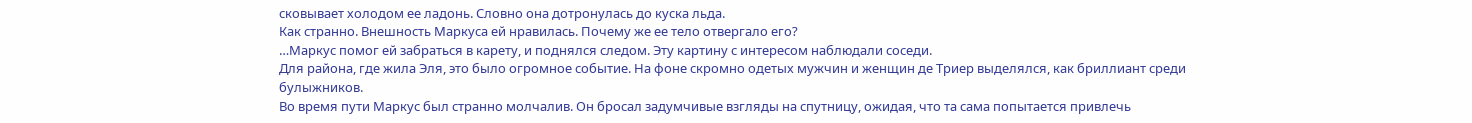сковывает холодом ее ладонь. Словно она дотронулась до куска льда.
Как странно. Внешность Маркуса ей нравилась. Почему же ее тело отвергало его?
…Маркус помог ей забраться в карету, и поднялся следом. Эту картину с интересом наблюдали соседи.
Для района, где жила Эля, это было огромное событие. На фоне скромно одетых мужчин и женщин де Триер выделялся, как бриллиант среди булыжников.
Во время пути Маркус был странно молчалив. Он бросал задумчивые взгляды на спутницу, ожидая, что та сама попытается привлечь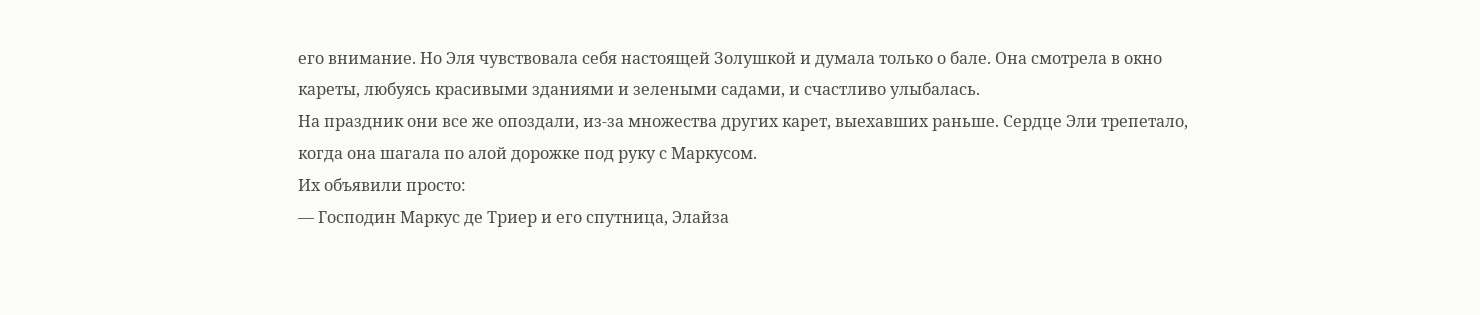его внимание. Но Эля чувствовала себя настоящей Золушкой и думала только о бале. Она смотрела в окно кареты, любуясь красивыми зданиями и зелеными садами, и счастливо улыбалась.
На праздник они все же опоздали, из-за множества других карет, выехавших раньше. Сердце Эли трепетало, когда она шагала по алой дорожке под руку с Маркусом.
Их объявили просто:
— Господин Маркус де Триер и его спутница, Элайза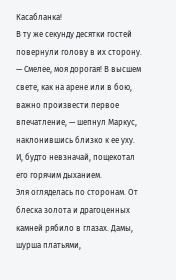Касабланка!
В ту же секунду десятки гостей повернули голову в их сторону.
— Смелее, моя дорогая! В высшем свете, как на арене или в бою, важно произвести первое впечатление, — шепнул Маркус, наклонившись близко к ее уху. И, будто невзначай, пощекотал его горячим дыханием.
Эля огляделась по сторонам. От блеска золота и драгоценных камней рябило в глазах. Дамы, шурша платьями,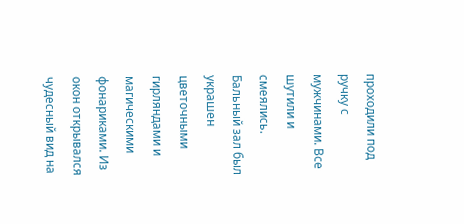проходили под ручку с мужчинами. Все шутили и смеялись.
Бальный зал был украшен цветочными гирляндами и магическими фонариками. Из окон открывался чудесный вид на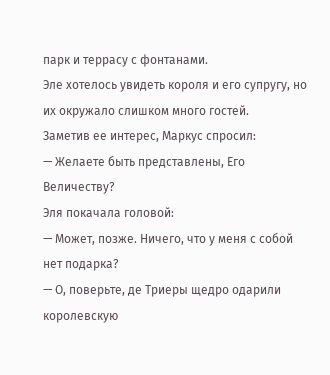парк и террасу с фонтанами.
Эле хотелось увидеть короля и его супругу, но их окружало слишком много гостей.
Заметив ее интерес, Маркус спросил:
— Желаете быть представлены, Его Величеству?
Эля покачала головой:
— Может, позже. Ничего, что у меня с собой нет подарка?
— О, поверьте, де Триеры щедро одарили королевскую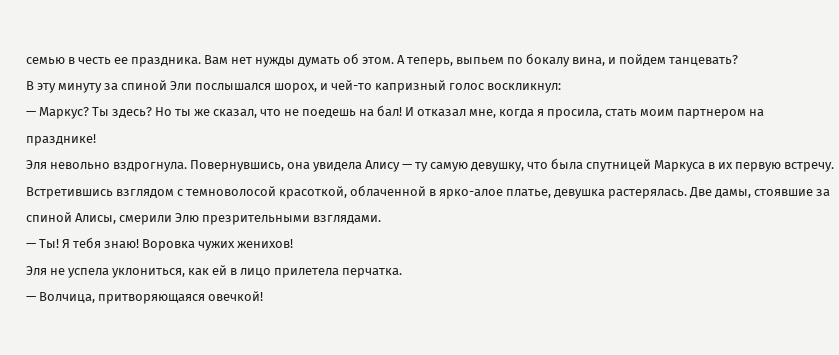семью в честь ее праздника. Вам нет нужды думать об этом. А теперь, выпьем по бокалу вина, и пойдем танцевать?
В эту минуту за спиной Эли послышался шорох, и чей-то капризный голос воскликнул:
— Маркус? Ты здесь? Но ты же сказал, что не поедешь на бал! И отказал мне, когда я просила, стать моим партнером на празднике!
Эля невольно вздрогнула. Повернувшись, она увидела Алису — ту самую девушку, что была спутницей Маркуса в их первую встречу.
Встретившись взглядом с темноволосой красоткой, облаченной в ярко-алое платье, девушка растерялась. Две дамы, стоявшие за спиной Алисы, смерили Элю презрительными взглядами.
— Ты! Я тебя знаю! Воровка чужих женихов!
Эля не успела уклониться, как ей в лицо прилетела перчатка.
— Волчица, притворяющаяся овечкой!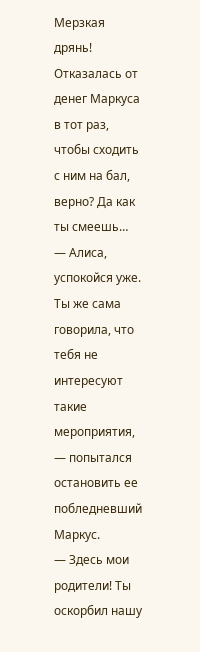Мерзкая дрянь! Отказалась от денег Маркуса в тот раз, чтобы сходить с ним на бал, верно? Да как ты смеешь…
— Алиса, успокойся уже. Ты же сама говорила, что тебя не интересуют такие мероприятия, — попытался остановить ее побледневший Маркус.
— Здесь мои родители! Ты оскорбил нашу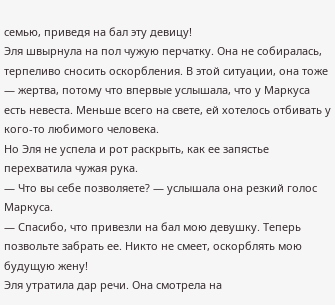семью, приведя на бал эту девицу!
Эля швырнула на пол чужую перчатку. Она не собиралась, терпеливо сносить оскорбления. В этой ситуации, она тоже — жертва, потому что впервые услышала, что у Маркуса есть невеста. Меньше всего на свете, ей хотелось отбивать у кого-то любимого человека.
Но Эля не успела и рот раскрыть, как ее запястье перехватила чужая рука.
— Что вы себе позволяете? — услышала она резкий голос Маркуса.
— Спасибо, что привезли на бал мою девушку. Теперь позвольте забрать ее. Никто не смеет, оскорблять мою будущую жену!
Эля утратила дар речи. Она смотрела на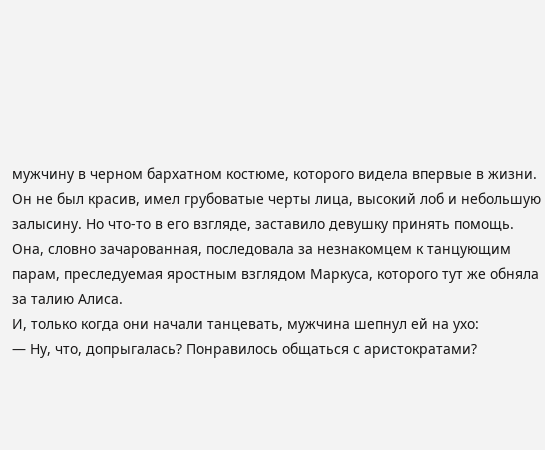мужчину в черном бархатном костюме, которого видела впервые в жизни. Он не был красив, имел грубоватые черты лица, высокий лоб и небольшую залысину. Но что-то в его взгляде, заставило девушку принять помощь.
Она, словно зачарованная, последовала за незнакомцем к танцующим парам, преследуемая яростным взглядом Маркуса, которого тут же обняла за талию Алиса.
И, только когда они начали танцевать, мужчина шепнул ей на ухо:
— Ну, что, допрыгалась? Понравилось общаться с аристократами?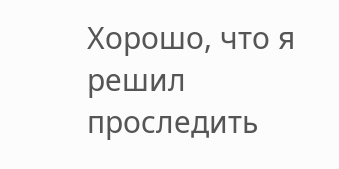Хорошо, что я решил проследить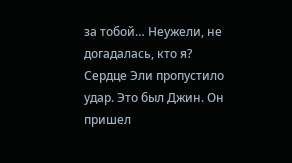за тобой… Неужели, не догадалась, кто я?
Сердце Эли пропустило удар. Это был Джин. Он пришел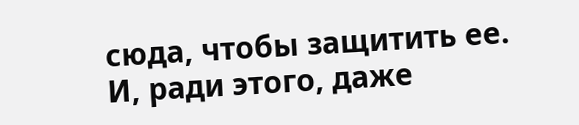сюда, чтобы защитить ее. И, ради этого, даже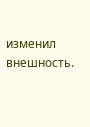изменил внешность.